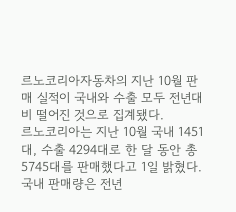르노코리아자동차의 지난 10월 판매 실적이 국내와 수출 모두 전년대비 떨어진 것으로 집계됐다.
르노코리아는 지난 10월 국내 1451대, 수출 4294대로 한 달 동안 총 5745대를 판매했다고 1일 밝혔다.
국내 판매량은 전년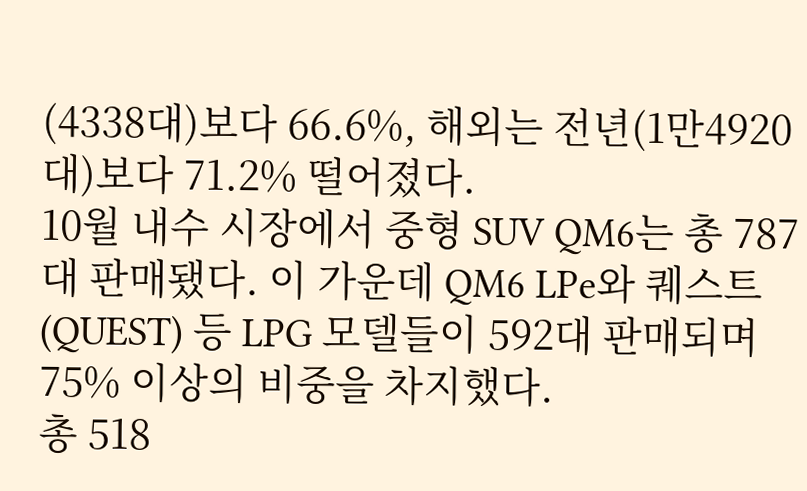(4338대)보다 66.6%, 해외는 전년(1만4920대)보다 71.2% 떨어졌다.
10월 내수 시장에서 중형 SUV QM6는 총 787대 판매됐다. 이 가운데 QM6 LPe와 퀘스트(QUEST) 등 LPG 모델들이 592대 판매되며 75% 이상의 비중을 차지했다.
총 518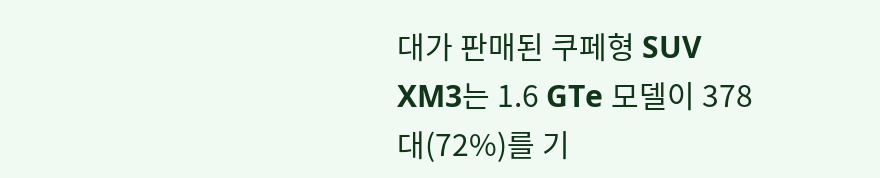대가 판매된 쿠페형 SUV XM3는 1.6 GTe 모델이 378대(72%)를 기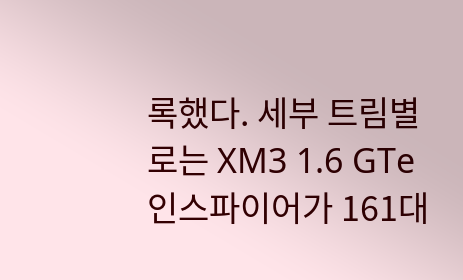록했다. 세부 트림별로는 XM3 1.6 GTe 인스파이어가 161대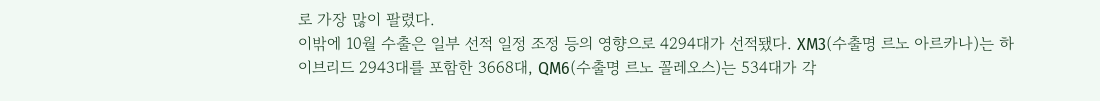로 가장 많이 팔렸다.
이밖에 10월 수출은 일부 선적 일정 조정 등의 영향으로 4294대가 선적됐다. XM3(수출명 르노 아르카나)는 하이브리드 2943대를 포함한 3668대, QM6(수출명 르노 꼴레오스)는 534대가 각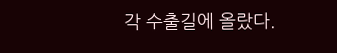각 수출길에 올랐다.